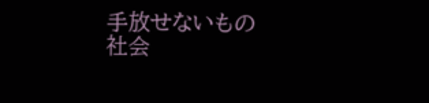手放せないもの
社会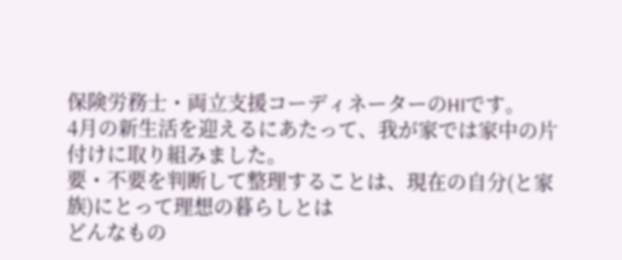保険労務士・両立支援コーディネーターのHIです。
4月の新生活を迎えるにあたって、我が家では家中の片付けに取り組みました。
要・不要を判断して整理することは、現在の自分(と家族)にとって理想の暮らしとは
どんなもの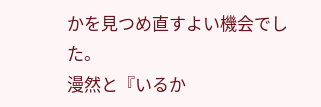かを見つめ直すよい機会でした。
漫然と『いるか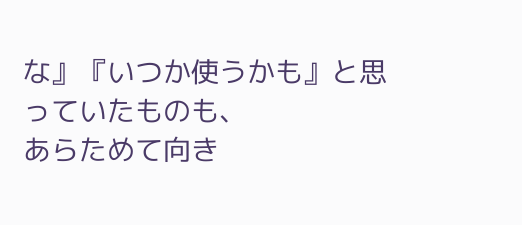な』『いつか使うかも』と思っていたものも、
あらためて向き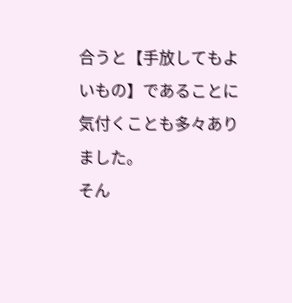合うと【手放してもよいもの】であることに気付くことも多々ありました。
そん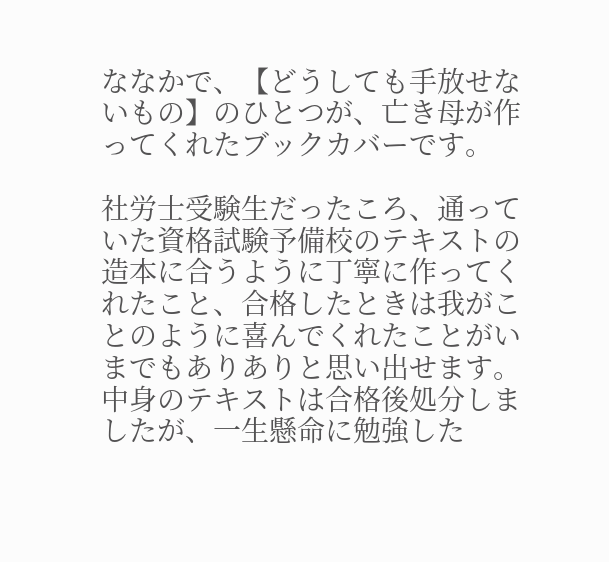ななかで、【どうしても手放せないもの】のひとつが、亡き母が作ってくれたブックカバーです。

社労士受験生だったころ、通っていた資格試験予備校のテキストの造本に合うように丁寧に作ってくれたこと、合格したときは我がことのように喜んでくれたことがいまでもありありと思い出せます。
中身のテキストは合格後処分しましたが、一生懸命に勉強した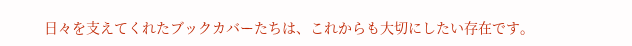日々を支えてくれたブックカバーたちは、これからも大切にしたい存在です。